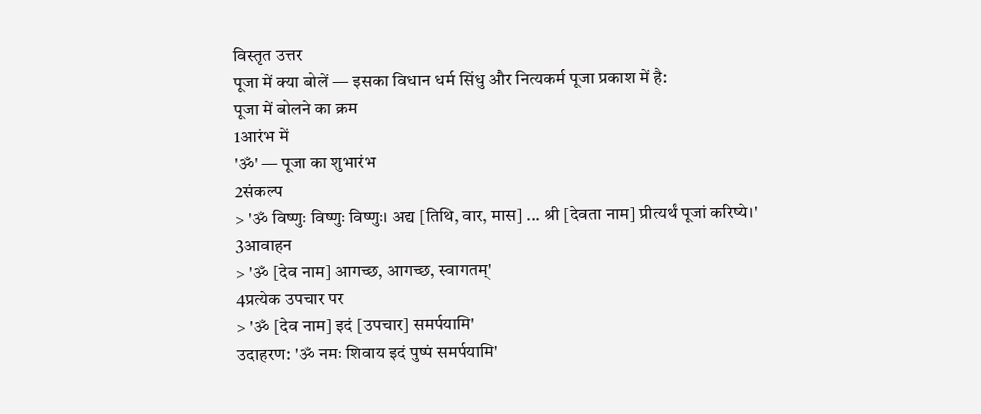विस्तृत उत्तर
पूजा में क्या बोलें — इसका विधान धर्म सिंधु और नित्यकर्म पूजा प्रकाश में है:
पूजा में बोलने का क्रम
1आरंभ में
'ॐ' — पूजा का शुभारंभ
2संकल्प
> 'ॐ विष्णुः विष्णुः विष्णुः। अद्य [तिथि, वार, मास] ... श्री [देवता नाम] प्रीत्यर्थं पूजां करिष्ये।'
3आवाहन
> 'ॐ [देव नाम] आगच्छ, आगच्छ, स्वागतम्'
4प्रत्येक उपचार पर
> 'ॐ [देव नाम] इदं [उपचार] समर्पयामि'
उदाहरण: 'ॐ नमः शिवाय इदं पुष्पं समर्पयामि'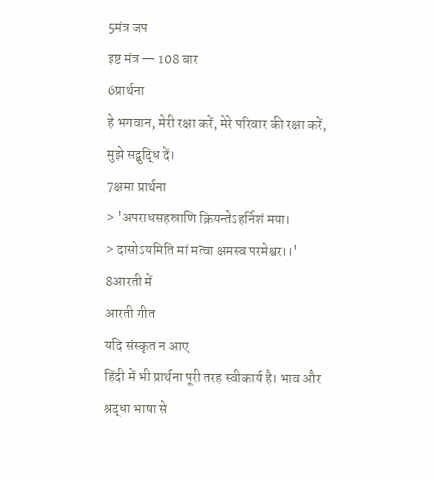5मंत्र जप
इष्ट मंत्र — 108 बार
6प्रार्थना
हे भगवान, मेरी रक्षा करें, मेरे परिवार की रक्षा करें, मुझे सद्बुद्धि दें।
7क्षमा प्रार्थना
> 'अपराधसहस्राणि क्रियन्तेऽहर्निशं मया।
> दासोऽयमिति मां मत्वा क्षमस्व परमेश्वर।।'
8आरती में
आरती गीत
यदि संस्कृत न आए
हिंदी में भी प्रार्थना पूरी तरह स्वीकार्य है। भाव और श्रद्धा भाषा से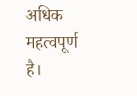अधिक महत्वपूर्ण है।